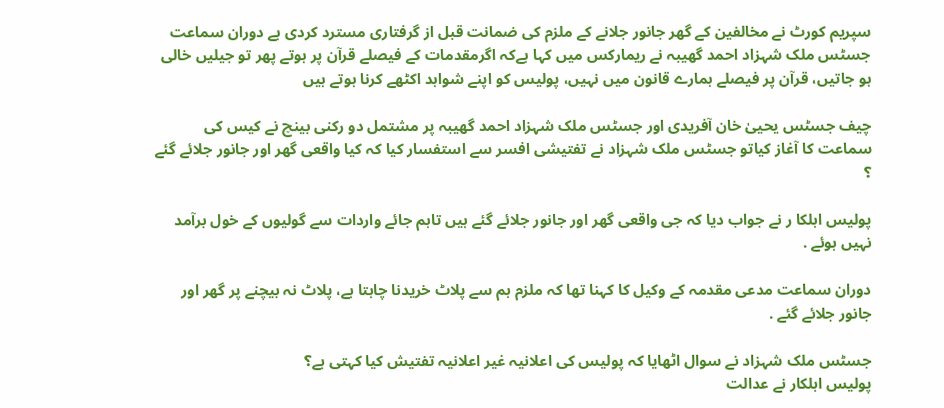سپریم کورٹ نے مخالفین کے گھر جانور جلانے کے ملزم کی ضمانت قبل از گرفتاری مسترد کردی ہے دوران سماعت جسٹس ملک شہزاد احمد گھیبہ نے ریمارکس میں کہا ہےکہ اگرمقدمات کے فیصلے قرآن پر ہوتے پھر تو جیلیں خالی ہو جاتیں، قرآن پر فیصلے ہمارے قانون میں نہیں، پولیس کو اپنے شواہد اکٹھے کرنا ہوتے ہیں

چیف جسٹس یحییٰ خان آفریدی اور جسٹس ملک شہزاد احمد گھیبہ پر مشتمل دو رکنی بینچ نے کیس کی سماعت کا آغاز کیاتو جسٹس ملک شہزاد نے تفتیشی افسر سے استفسار کیا کہ کیا واقعی گھر اور جانور جلائے گئے ؟

پولیس اہلکا ر نے جواب دیا کہ جی واقعی گھر اور جانور جلائے گئے ہیں تاہم جائے واردات سے گولیوں کے خول برآمد نہیں ہوئے .

دوران سماعت مدعی مقدمہ کے وکیل کا کہنا تھا کہ ملزم ہم سے پلاٹ خریدنا چاہتا ہے، پلاٹ نہ بیچنے پر گھر اور جانور جلائے گئے .

جسٹس ملک شہزاد نے سوال اٹھایا کہ پولیس کی اعلانیہ غیر اعلانیہ تفتیش کیا کہتی ہے؟
پولیس اہلکار نے عدالت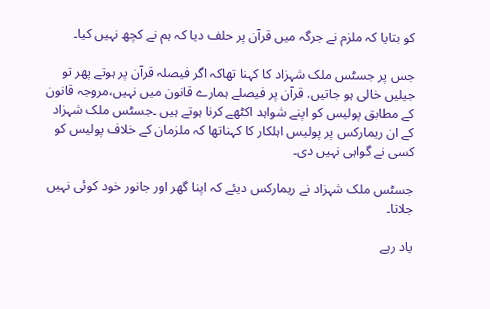کو بتایا کہ ملزم نے جرگہ میں قرآن پر حلف دیا کہ ہم نے کچھ نہیں کیا۔

جس پر جسٹس ملک شہزاد کا کہنا تھاکہ اگر فیصلہ قرآن پر ہوتے پھر تو جیلیں خالی ہو جاتیں. قرآن پر فیصلے ہمارے قانون میں نہیں،مروجہ قانون کے مطابق پولیس کو اپنے شواہد اکٹھے کرنا ہوتے ہیں ۔جسٹس ملک شہزاد کے ان ریمارکس پر پولیس اہلکار کا کہناتھا کہ ملزمان کے خلاف پولیس کو کسی نے گواہی نہیں دی۔

جسٹس ملک شہزاد نے ریمارکس دیئے کہ اپنا گھر اور جانور خود کوئی نہیں جلاتا۔

یاد رہے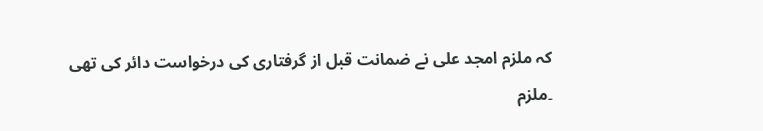کہ ملزم امجد علی نے ضمانت قبل از گرفتاری کی درخواست دائر کی تھی ۔ملزم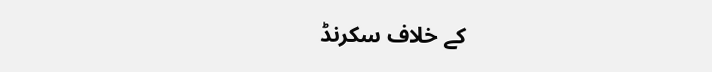کے خلاف سکرنڈ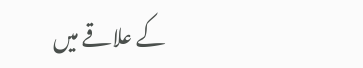کے علاقے میں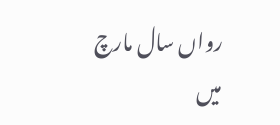رواں سال مارچ میں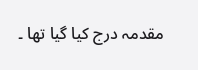مقدمہ درج کیا گیا تھا ۔